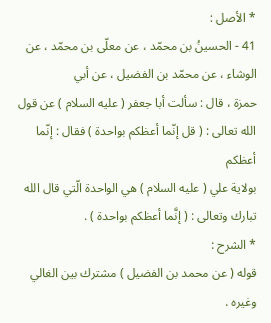* الأصل :
41 - الحسينُ بن محمّد ، عن معلّى بن محمّد ، عن الوشاء ، عن محمّد بن الفضيل ، عن أبي
حمزة ، قال : سألت أبا جعفر ( عليه السلام ) عن قول الله تعالى : ( قل إنّما أعظكم بواحدة ) فقال : إنّما أعظكم
بولاية علي ( عليه السلام ) هي الواحدة الّتي قال الله تبارك وتعالى : ( إنَّما أعظكم بواحدة ) .
* الشرح :
قوله ( عن محمد بن الفضيل ) مشترك بين الغالي وغيره .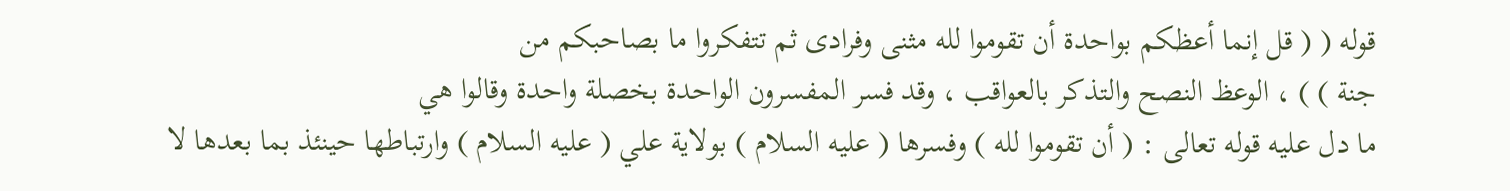قوله ( ( قل إنما أعظكم بواحدة أن تقوموا لله مثنى وفرادى ثم تتفكروا ما بصاحبكم من
جنة ) ) ، الوعظ النصح والتذكر بالعواقب ، وقد فسر المفسرون الواحدة بخصلة واحدة وقالوا هي
ما دل عليه قوله تعالى : ( أن تقوموا لله ) وفسرها ( عليه السلام ) بولاية علي ( عليه السلام ) وارتباطها حينئذ بما بعدها لا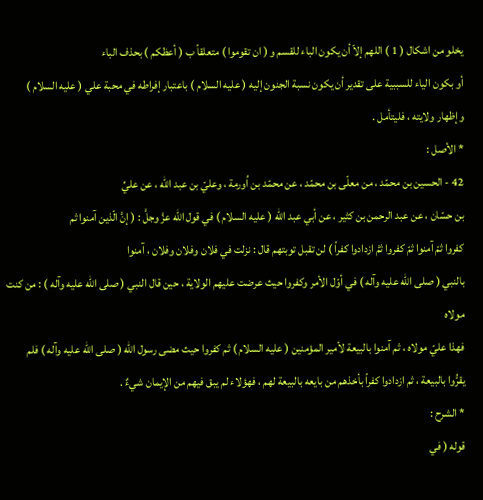يخلو من اشكال ( 1 ) اللهم إلاّ أن يكون الباء للقسم و ( ان تقوموا ) متعلقاً ب ( أعظكم ) بحذف الباء
أو بكون الياء للسببية على تقدير أن يكون نسبة الجنون إليه ( عليه السلام ) باعتبار إفراطه في محبة علي ( عليه السلام )
وإظهار ولايته ، فليتأمل .
* الأصل :
42 - الحسين بن محمّد ، من معلّى بن محمّد ، عن محمّد بن اُورمة ، وعليّ بن عبد الله ، عن عليِّ
بن حسّان ، عن عبد الرحمن بن كثير ، عن أبي عبد الله ( عليه السلام ) في قول الله عزَّ وجلَّ : ( إنَّ الّذين آمنوا ثم
كفروا ثمّ آمنوا ثمّ كفروا ثمَّ ازدادوا كفراً ) لن تقبل توبتهم قال : نزلت في فلان وفلان وفلان ، آمنوا
بالنبي ( صلى الله عليه وآله ) في أوّل الأمر وكفروا حيث عرضت عليهم الولاية ، حين قال النبي ( صلى الله عليه وآله ) : من كنت مولاه
فهذا عليّ مولاه ، ثم آمنوا بالبيعة لأمير المؤمنين ( عليه السلام ) ثم كفروا حيث مضى رسول الله ( صلى الله عليه وآله ) فلم
يقرُّوا بالبيعة ، ثم ازدادوا كفراً بأخذهم من بايعه بالبيعة لهم ، فهؤلاء لم يبق فيهم من الإيمان شيءٌ .
* الشرح :
قوله ( في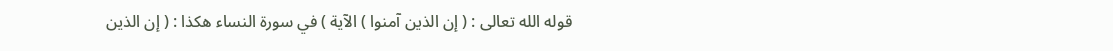قوله الله تعالى : ( إن الذين آمنوا ) الآية ) في سورة النساء هكذا : ( إن الذين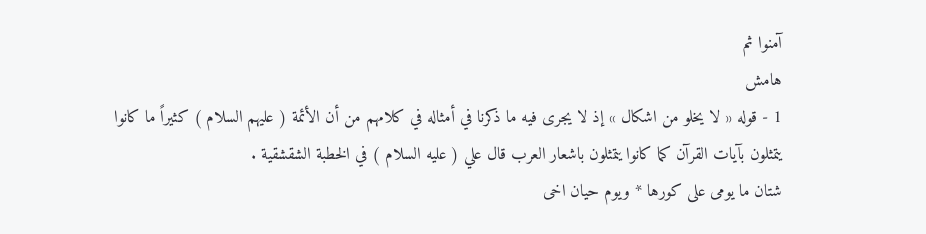آمنوا ثم
هامش
1 - قوله « لا يخلو من اشكال » إذ لا يجرى فيه ما ذكرنا في أمثاله في كلامهم من أن الأئمة ( عليهم السلام ) كثيراً ما كانوا
يتمثلون بآيات القرآن كما كانوا يتمثلون باشعار العرب قال علي ( عليه السلام ) في الخطبة الشقشقية .
شتان ما يومى على كورها * ويوم حيان اخى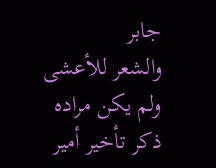جابر
والشعر للأعشى ولم يكن مراده ذكر تأخير أمير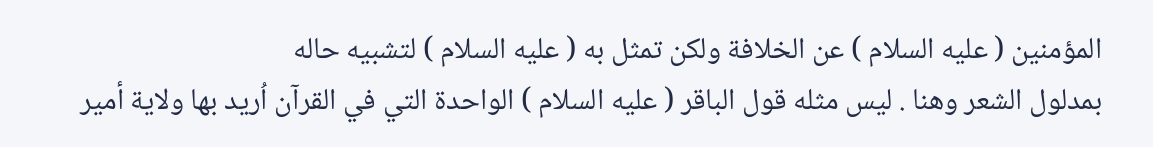المؤمنين ( عليه السلام ) عن الخلافة ولكن تمثل به ( عليه السلام ) لتشبيه حاله
بمدلول الشعر وهنا . ليس مثله قول الباقر ( عليه السلام ) الواحدة التي في القرآن اُريد بها ولاية أمير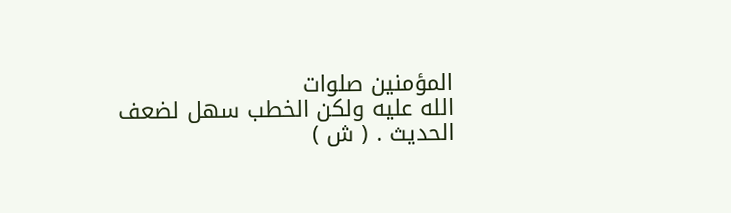المؤمنين صلوات
الله عليه ولكن الخطب سهل لضعف الحديث . ( ش )